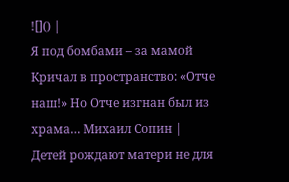![]() |
Я под бомбами – за мамой
Кричал в пространство: «Отче наш!» Но Отче изгнан был из храма… Михаил Сопин |
Детей рождают матери не для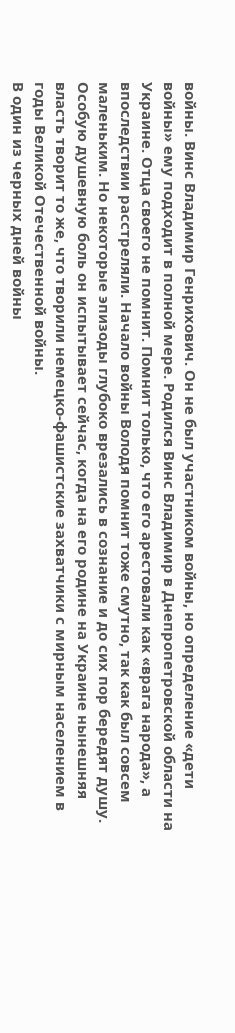войны. Винс Владимир Генрихович. Он не был участником войны, но определение «дети войны» ему подходит в полной мере. Родился Винс Владимир в Днепропетровской области на Украине. Отца своего не помнит. Помнит только, что его арестовали как «врага народа», а впоследствии расстреляли. Начало войны Володя помнит тоже смутно, так как был совсем маленьким. Но некоторые эпизоды глубоко врезались в сознание и до сих пор бередят душу. Особую душевную боль он испытывает сейчас, когда на его родине на Украине нынешняя власть творит то же, что творили немецко-фашистские захватчики с мирным населением в годы Великой Отечественной войны.
В один из черных дней войны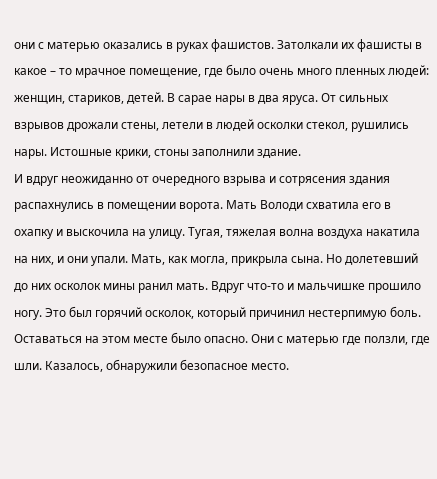они с матерью оказались в руках фашистов. Затолкали их фашисты в какое – то мрачное помещение, где было очень много пленных людей: женщин, стариков, детей. В сарае нары в два яруса. От сильных взрывов дрожали стены, летели в людей осколки стекол, рушились нары. Истошные крики, стоны заполнили здание.
И вдруг неожиданно от очередного взрыва и сотрясения здания распахнулись в помещении ворота. Мать Володи схватила его в охапку и выскочила на улицу. Тугая, тяжелая волна воздуха накатила на них, и они упали. Мать, как могла, прикрыла сына. Но долетевший до них осколок мины ранил мать. Вдруг что-то и мальчишке прошило ногу. Это был горячий осколок, который причинил нестерпимую боль. Оставаться на этом месте было опасно. Они с матерью где ползли, где шли. Казалось, обнаружили безопасное место.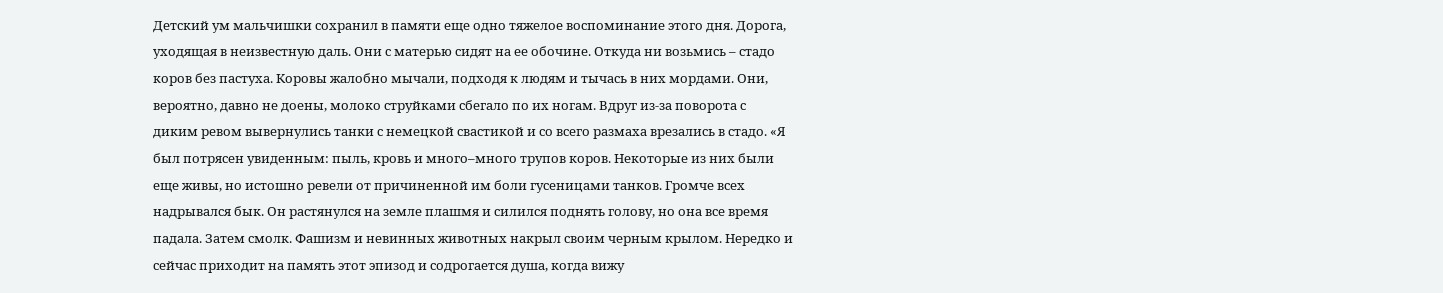Детский ум мальчишки сохранил в памяти еще одно тяжелое воспоминание этого дня. Дорога, уходящая в неизвестную даль. Они с матерью сидят на ее обочине. Откуда ни возьмись – стадо коров без пастуха. Коровы жалобно мычали, подходя к людям и тычась в них мордами. Они, вероятно, давно не доены, молоко струйками сбегало по их ногам. Вдруг из-за поворота с диким ревом вывернулись танки с немецкой свастикой и со всего размаха врезались в стадо. «Я был потрясен увиденным: пыль, кровь и много–много трупов коров. Некоторые из них были еще живы, но истошно ревели от причиненной им боли гусеницами танков. Громче всех надрывался бык. Он растянулся на земле плашмя и силился поднять голову, но она все время падала. Затем смолк. Фашизм и невинных животных накрыл своим черным крылом. Нередко и сейчас приходит на память этот эпизод и содрогается душа, когда вижу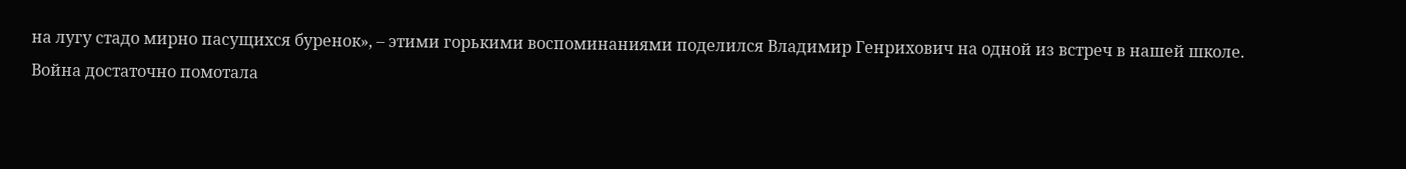на лугу стадо мирно пасущихся буренок», – этими горькими воспоминаниями поделился Владимир Генрихович на одной из встреч в нашей школе.
Война достаточно помотала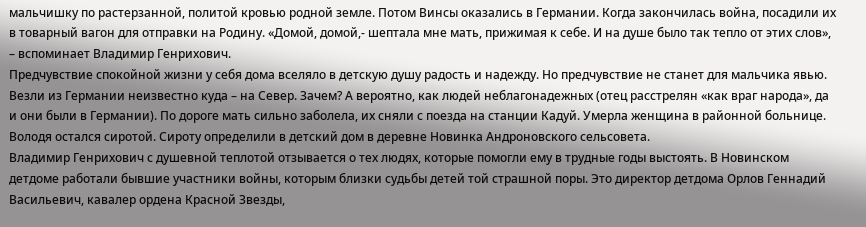мальчишку по растерзанной, политой кровью родной земле. Потом Винсы оказались в Германии. Когда закончилась война, посадили их в товарный вагон для отправки на Родину. «Домой, домой,- шептала мне мать, прижимая к себе. И на душе было так тепло от этих слов», – вспоминает Владимир Генрихович.
Предчувствие спокойной жизни у себя дома вселяло в детскую душу радость и надежду. Но предчувствие не станет для мальчика явью. Везли из Германии неизвестно куда – на Север. Зачем? А вероятно, как людей неблагонадежных (отец расстрелян «как враг народа», да и они были в Германии). По дороге мать сильно заболела, их сняли с поезда на станции Кадуй. Умерла женщина в районной больнице. Володя остался сиротой. Сироту определили в детский дом в деревне Новинка Андроновского сельсовета.
Владимир Генрихович с душевной теплотой отзывается о тех людях, которые помогли ему в трудные годы выстоять. В Новинском детдоме работали бывшие участники войны, которым близки судьбы детей той страшной поры. Это директор детдома Орлов Геннадий Васильевич, кавалер ордена Красной Звезды,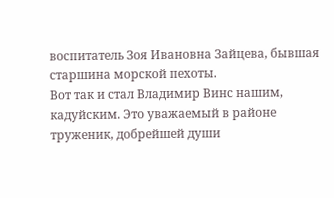воспитатель Зоя Ивановна Зайцева, бывшая старшина морской пехоты.
Вот так и стал Владимир Винс нашим, кадуйским. Это уважаемый в районе труженик, добрейшей души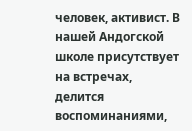человек, активист. В нашей Андогской школе присутствует на встречах, делится воспоминаниями,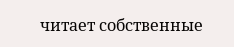читает собственные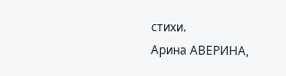стихи.
Арина АВЕРИНА,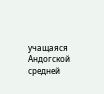учащаяся Андогской средней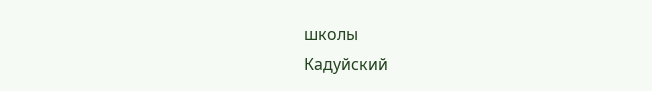школы
Кадуйский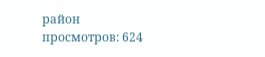район
просмотров: 624